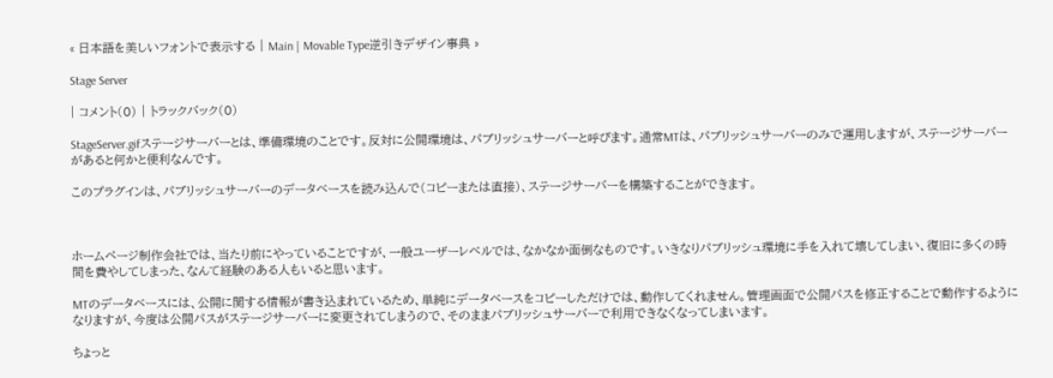« 日本語を美しいフォントで表示する | Main | Movable Type逆引きデザイン事典 »

Stage Server

| コメント(0) | トラックバック(0)

StageServer.gifステージサーバーとは、準備環境のことです。反対に公開環境は、パブリッシュサーバーと呼びます。通常MTは、パブリッシュサーバーのみで運用しますが、ステージサーバーがあると何かと便利なんです。

このプラグインは、パブリッシュサーバーのデータベースを読み込んで(コピーまたは直接)、ステージサーバーを構築することができます。



ホームページ制作会社では、当たり前にやっていることですが、一般ユーザーレベルでは、なかなか面倒なものです。いきなりパブリッシュ環境に手を入れて壊してしまい、復旧に多くの時間を費やしてしまった、なんて経験のある人もいると思います。

MTのデータベースには、公開に関する情報が書き込まれているため、単純にデータベースをコピーしただけでは、動作してくれません。管理画面で公開パスを修正することで動作するようになりますが、今度は公開パスがステージサーバーに変更されてしまうので、そのままパブリッシュサーバーで利用できなくなってしまいます。

ちょっと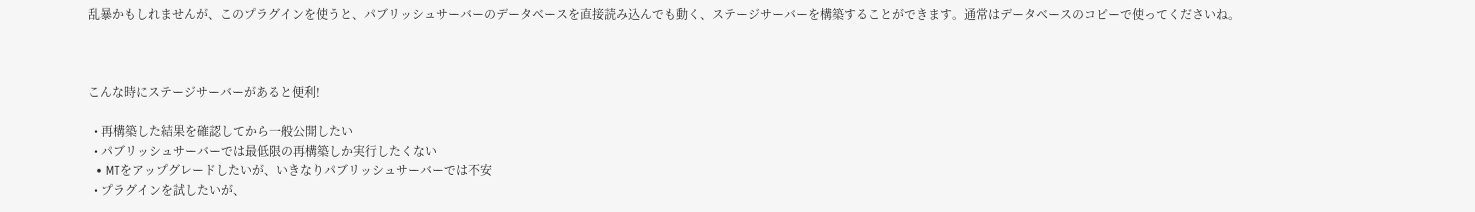乱暴かもしれませんが、このプラグインを使うと、パブリッシュサーバーのデータベースを直接読み込んでも動く、ステージサーバーを構築することができます。通常はデータベースのコピーで使ってくださいね。



こんな時にステージサーバーがあると便利!

  • 再構築した結果を確認してから一般公開したい
  • パブリッシュサーバーでは最低限の再構築しか実行したくない
  • MTをアップグレードしたいが、いきなりパブリッシュサーバーでは不安
  • プラグインを試したいが、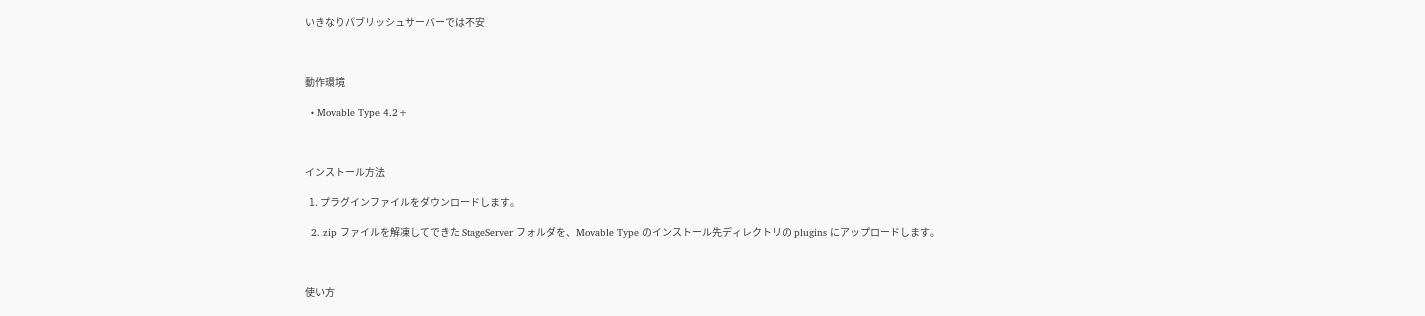いきなりパブリッシュサーバーでは不安



動作環境

  • Movable Type 4.2+



インストール方法

  1. プラグインファイルをダウンロードします。

  2. zip ファイルを解凍してできた StageServer フォルダを、Movable Type のインストール先ディレクトリの plugins にアップロードします。



使い方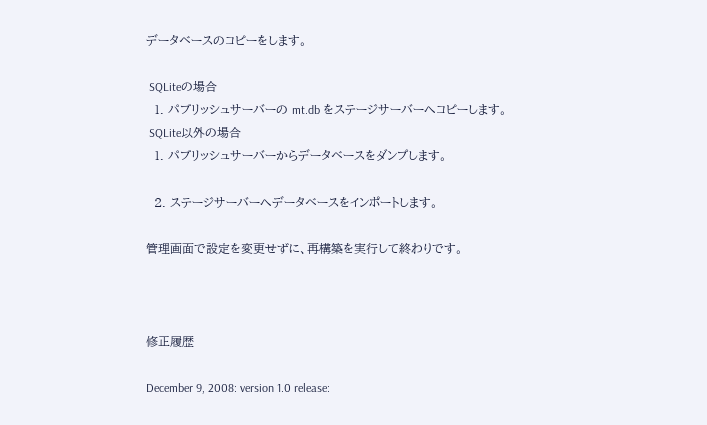データベースのコピーをします。

 SQLiteの場合
  1. パブリッシュサーバーの mt.db をステージサーバーへコピーします。
 SQLite以外の場合
  1. パブリッシュサーバーからデータベースをダンプします。

  2. ステージサーバーへデータベースをインポートします。

管理画面で設定を変更せずに、再構築を実行して終わりです。



修正履歴

December 9, 2008: version 1.0 release: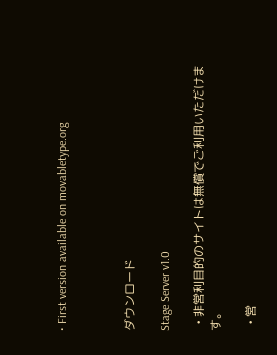• First version available on movabletype.org



ダウンロード

Stage Server v1.0

  • 非営利目的のサイトは無償でご利用いただけます。

  • 営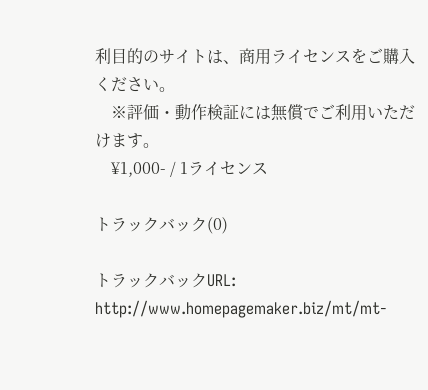利目的のサイトは、商用ライセンスをご購入ください。
    ※評価・動作検証には無償でご利用いただけます。
    ¥1,000- / 1ライセンス

トラックバック(0)

トラックバックURL: http://www.homepagemaker.biz/mt/mt-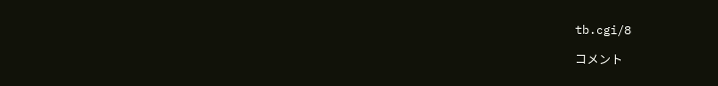tb.cgi/8

コメント